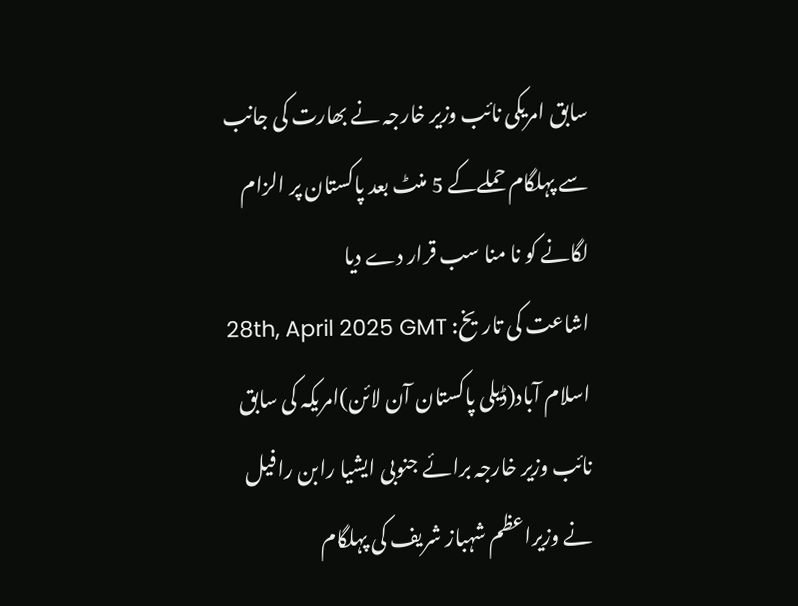سابق امریکی نائب وزیر خارجہ نے بھارت کی جانب سے پہلگام حملےکے 5 منٹ بعد پاکستان پر الزام لگانے کو نا منا سب قرار دے دیا
اشاعت کی تاریخ: 28th, April 2025 GMT
اسلام آباد(ڈیلی پاکستان آن لائن)امریکہ کی سابق نائب وزیر خارجہ برائے جنوبی ایشیا رابن رافیل نے وزیراعظم شہباز شریف کی پہلگام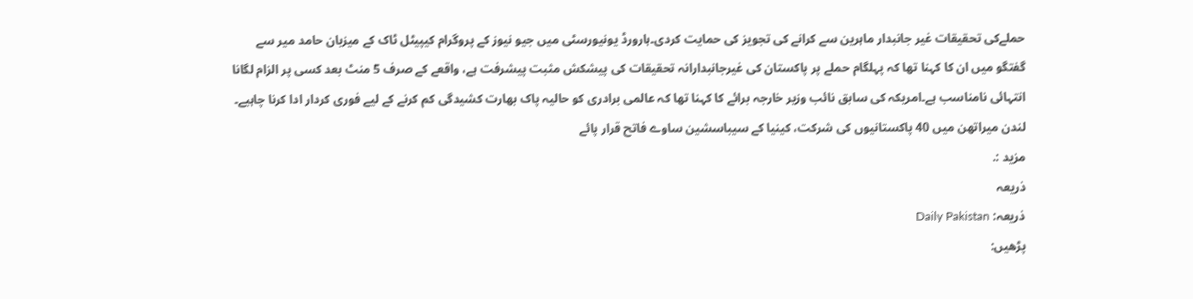حملےکی تحقیقات غیر جانبدار ماہرین سے کرانے کی تجویز کی حمایت کردی۔ہارورڈ یونیورسٹی میں جیو نیوز کے پروگرام کیپیٹل ٹاک کے میزبان حامد میر سے گفتگو میں ان کا کہنا تھا کہ پہلگام حملے پر پاکستان کی غیرجانبدارانہ تحقیقات کی پیشکش مثبت پیشرفت ہے، واقعے کے صرف 5 منٹ بعد کسی پر الزام لگانا انتہائی نامناسب ہے۔امریکہ کی سابق نائب وزیر خارجہ برائے کا کہنا تھا کہ عالمی برادری کو حالیہ پاک بھارت کشیدگی کم کرنے کے لیے فوری کردار ادا کرنا چاہیے۔
لندن میراتھن میں 40 پاکستانیوں کی شرکت، کینیا کے سیباسشین ساوے فاتح قرار پائے
مزید :.
ذریعہ
ذریعہ: Daily Pakistan
پڑھیں: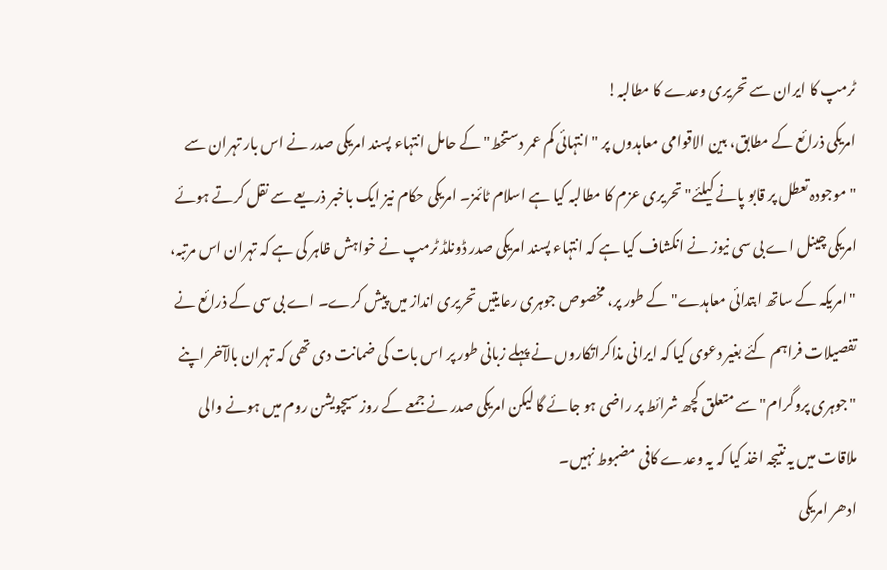ٹرمپ کا ایران سے تحریری وعدے کا مطالبہ!
امریکی ذرائع کے مطابق، بین الاقوامی معاہدوں پر "انتہائی کم عمر دستخط" کے حامل انتہاء پسند امریکی صدر نے اس بار تہران سے "موجودہ تعطل پر قابو پانے کیلئے" تحریری عزم کا مطالبہ کیا ہے اسلام ٹائمز۔ امریکی حکام نیز ایک باخبر ذریعے سے نقل کرتے ہوئے امریکی چینل اے بی سی نیوز نے انکشاف کیا ہے کہ انتہاء پسند امریکی صدر ڈونلڈ ٹرمپ نے خواہش ظاہر کی ہے کہ تہران اس مرتبہ، "امریکہ کے ساتھ ابتدائی معاہدے" کے طور پر، مخصوص جوہری رعایتیں تحریری انداز میں پیش کرے۔ اے بی سی کے ذرائع نے تفصیلات فراہم کئے بغیر دعوی کیا کہ ایرانی مذاکراتکاروں نے پہلے زبانی طور پر اس بات کی ضمانت دی تھی کہ تہران بالآخر اپنے "جوہری پروگرام" سے متعلق کچھ شرائط پر راضی ہو جائے گا لیکن امریکی صدر نے جمعے کے روز سیچویشن روم میں ہونے والی ملاقات میں یہ نتیجہ اخذ کیا کہ یہ وعدے کافی مضبوط نہیں۔
ادھر امریکی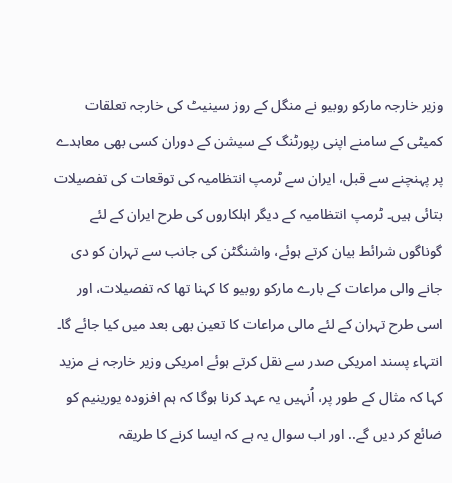وزیر خارجہ مارکو روبیو نے منگل کے روز سینیٹ کی خارجہ تعلقات کمیٹی کے سامنے اپنی رپورٹنگ کے سیشن کے دوران کسی بھی معاہدے پر پہنچنے سے قبل، ایران سے ٹرمپ انتظامیہ کی توقعات کی تفصیلات بتائی ہیں۔ ٹرمپ انتظامیہ کے دیگر اہلکاروں کی طرح ایران کے لئے گوناگوں شرائط بیان کرتے ہوئے، واشنگٹن کی جانب سے تہران کو دی جانے والی مراعات کے بارے مارکو روبیو کا کہنا تھا کہ تفصیلات، اور اسی طرح تہران کے لئے مالی مراعات کا تعین بھی بعد میں کیا جائے گا۔ انتہاء پسند امریکی صدر سے نقل کرتے ہوئے امریکی وزیر خارجہ نے مزید کہا کہ مثال کے طور پر، اُنہیں یہ عہد کرنا ہوگا کہ ہم افزودہ یورینیم کو ضائع کر دیں گے.. اور اب سوال یہ ہے کہ ایسا کرنے کا طریقہ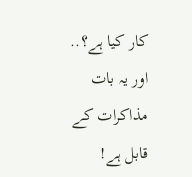کار کیا ہے؟.. اور یہ بات مذاکرات کے قابل ہے!